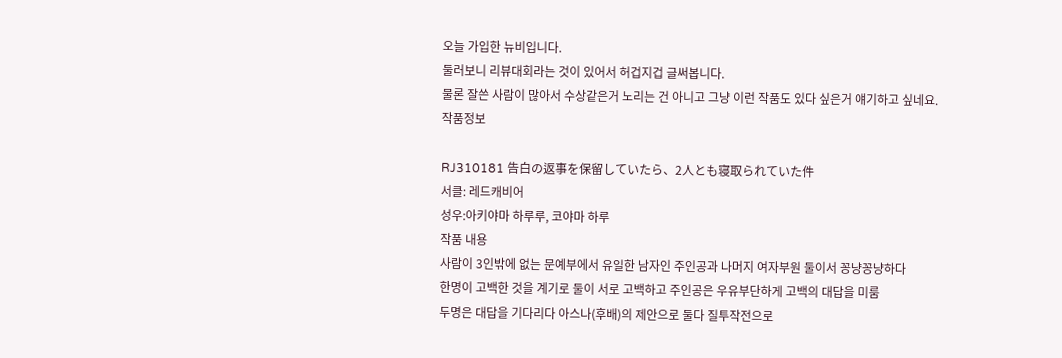오늘 가입한 뉴비입니다.
둘러보니 리뷰대회라는 것이 있어서 허겁지겁 글써봅니다.
물론 잘쓴 사람이 많아서 수상같은거 노리는 건 아니고 그냥 이런 작품도 있다 싶은거 얘기하고 싶네요.
작품정보

RJ310181 告白の返事を保留していたら、2人とも寝取られていた件
서클: 레드캐비어
성우:아키야마 하루루, 코야마 하루
작품 내용
사람이 3인밖에 없는 문예부에서 유일한 남자인 주인공과 나머지 여자부원 둘이서 꽁냥꽁냥하다
한명이 고백한 것을 계기로 둘이 서로 고백하고 주인공은 우유부단하게 고백의 대답을 미룸
두명은 대답을 기다리다 아스나(후배)의 제안으로 둘다 질투작전으로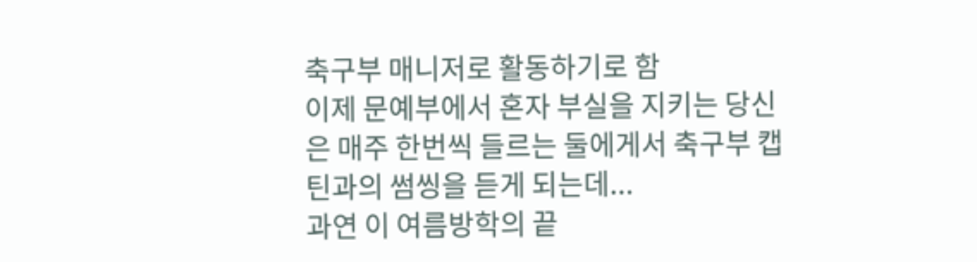축구부 매니저로 활동하기로 함
이제 문예부에서 혼자 부실을 지키는 당신은 매주 한번씩 들르는 둘에게서 축구부 캡틴과의 썸씽을 듣게 되는데...
과연 이 여름방학의 끝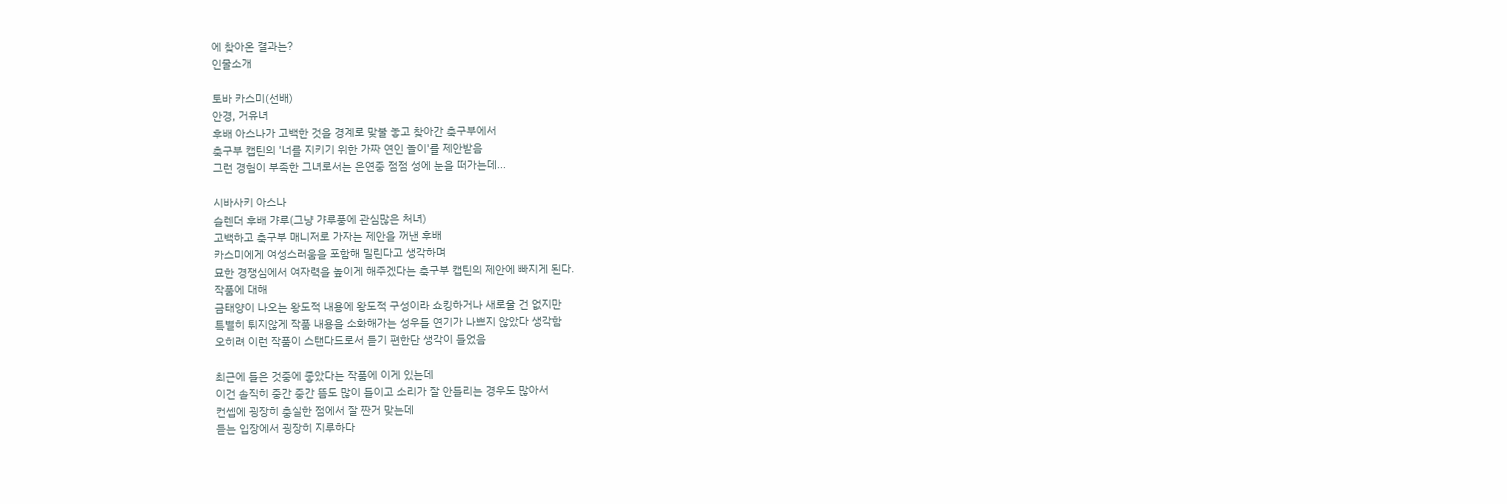에 찾아온 결과는?
인물소개

토바 카스미(선배)
안경, 거유녀
후배 아스나가 고백한 것을 경계로 맞불 놓고 찾아간 축구부에서
축구부 캡틴의 '너를 지키기 위한 가짜 연인 놀이'를 제안받음
그런 경험이 부족한 그녀로서는 은연중 점점 성에 눈을 떠가는데...

시바사키 아스나
슬렌더 후배 갸루(그냥 갸루풍에 관심많은 처녀)
고백하고 축구부 매니저로 가자는 제안을 꺼낸 후배
카스미에게 여성스러움을 포함해 밀린다고 생각하며
묘한 경쟁심에서 여자력을 높이게 해주겠다는 축구부 캡틴의 제안에 빠지게 된다.
작품에 대해
금태양이 나오는 왕도적 내용에 왕도적 구성이라 쇼킹하거나 새로울 건 없지만
특별히 튀지않게 작품 내용을 소화해가는 성우들 연기가 나쁘지 않았다 생각함
오히려 이런 작품이 스탠다드로서 듣기 편한단 생각이 들었음

최근에 들은 것중에 좋았다는 작품에 이게 있는데
이건 솔직히 중간 중간 뜸도 많이 들이고 소리가 잘 안들리는 경우도 많아서
컨셉에 굉장히 충실한 점에서 잘 짠거 맞는데
듣는 입장에서 굉장히 지루하다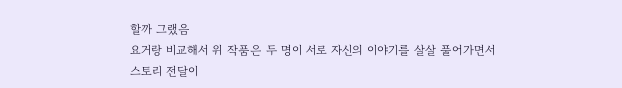할까 그랬음
요거랑 비교해서 위 작품은 두 명이 서로 자신의 이야기를 살살 풀어가면서
스토리 전달이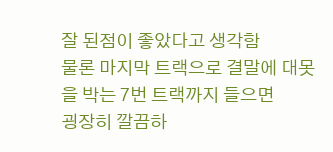잘 된점이 좋았다고 생각함
물론 마지막 트랙으로 결말에 대못을 박는 7번 트랙까지 들으면
굉장히 깔끔하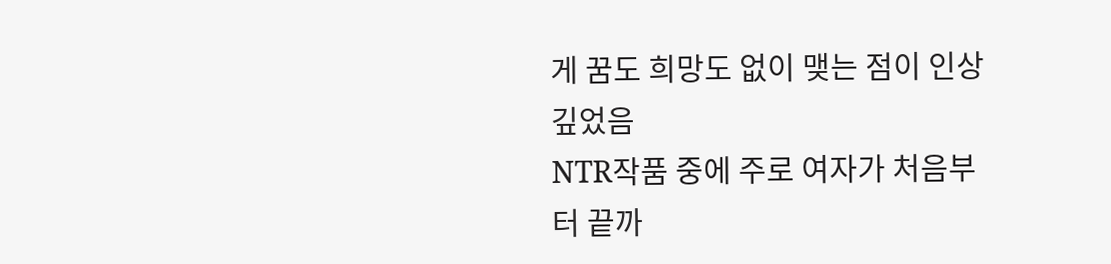게 꿈도 희망도 없이 맺는 점이 인상깊었음
NTR작품 중에 주로 여자가 처음부터 끝까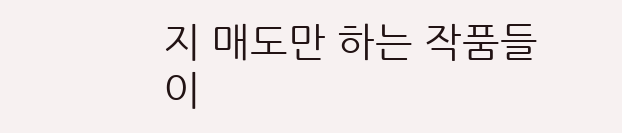지 매도만 하는 작품들이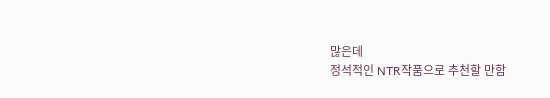많은데
정석적인 NTR작품으로 추천할 만함